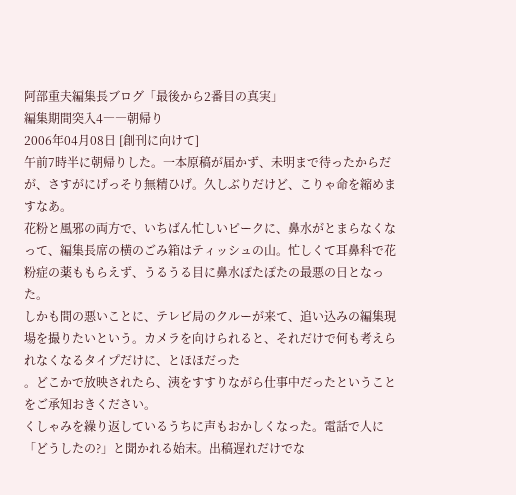阿部重夫編集長ブログ「最後から2番目の真実」
編集期間突入4――朝帰り
2006年04月08日 [創刊に向けて]
午前7時半に朝帰りした。一本原稿が届かず、未明まで待ったからだが、さすがにげっそり無精ひげ。久しぶりだけど、こりゃ命を縮めますなあ。
花粉と風邪の両方で、いちばん忙しいピークに、鼻水がとまらなくなって、編集長席の横のごみ箱はティッシュの山。忙しくて耳鼻科で花粉症の薬ももらえず、うるうる目に鼻水ぽたぽたの最悪の日となった。
しかも間の悪いことに、テレビ局のクルーが来て、追い込みの編集現場を撮りたいという。カメラを向けられると、それだけで何も考えられなくなるタイプだけに、とほほだった
。どこかで放映されたら、洟をすすりながら仕事中だったということをご承知おきください。
くしゃみを繰り返しているうちに声もおかしくなった。電話で人に「どうしたの?」と聞かれる始末。出稿遅れだけでな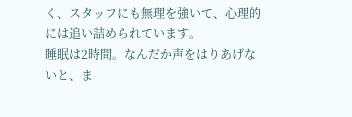く、スタッフにも無理を強いて、心理的には追い詰められています。
睡眠は2時間。なんだか声をはりあげないと、ま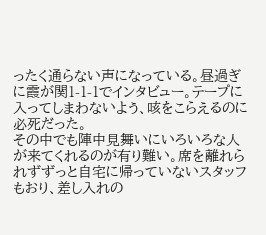ったく通らない声になっている。昼過ぎに霞が関1-1-1でインタビュー。テープに入ってしまわないよう、咳をこらえるのに必死だった。
その中でも陣中見舞いにいろいろな人が来てくれるのが有り難い。席を離れられずずっと自宅に帰っていないスタッフもおり、差し入れの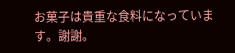お菓子は貴重な食料になっています。謝謝。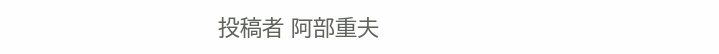投稿者 阿部重夫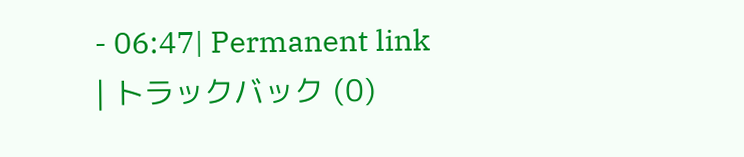- 06:47| Permanent link | トラックバック (0)